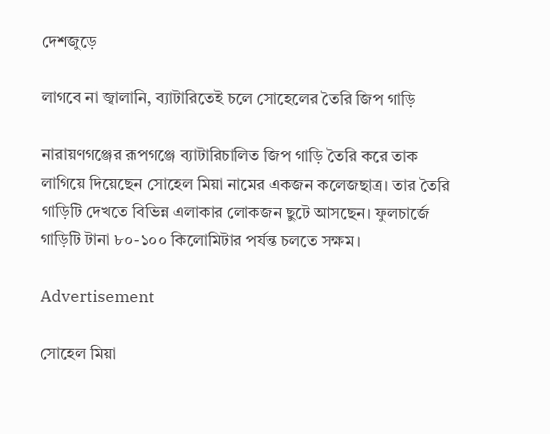দেশজুড়ে

লাগবে না জ্বালানি, ব্যাটারিতেই চলে সোহেলের তৈরি জিপ গাড়ি

নারায়ণগঞ্জের রূপগঞ্জে ব্যাটারিচালিত জিপ গাড়ি তৈরি করে তাক লাগিয়ে দিয়েছেন সোহেল মিয়া নামের একজন কলেজছাত্র। তার তৈরি গাড়িটি দেখতে বিভিন্ন এলাকার লোকজন ছুটে আসছেন। ফুলচার্জে গাড়িটি টানা ৮০-১০০ কিলোমিটার পর্যন্ত চলতে সক্ষম।

Advertisement

সোহেল মিয়া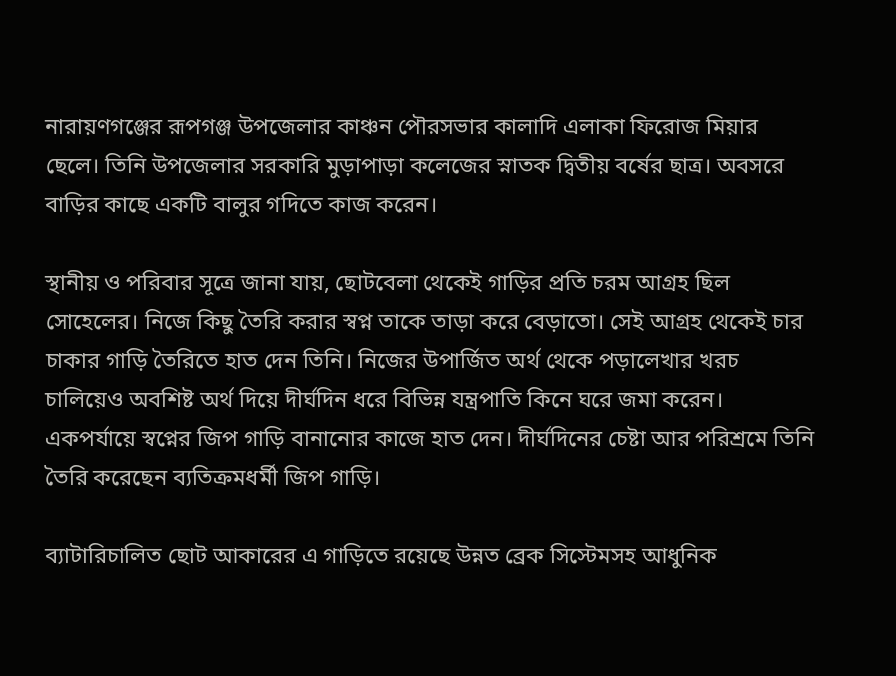নারায়ণগঞ্জের রূপগঞ্জ উপজেলার কাঞ্চন পৌরসভার কালাদি এলাকা ফিরোজ মিয়ার ছেলে। তিনি উপজেলার সরকারি মুড়াপাড়া কলেজের স্নাতক দ্বিতীয় বর্ষের ছাত্র। অবসরে বাড়ির কাছে একটি বালুর গদিতে কাজ করেন।

স্থানীয় ও পরিবার সূত্রে জানা যায়, ছোটবেলা থেকেই গাড়ির প্রতি চরম আগ্রহ ছিল সোহেলের। নিজে কিছু তৈরি করার স্বপ্ন তাকে তাড়া করে বেড়াতো। সেই আগ্রহ থেকেই চার চাকার গাড়ি তৈরিতে হাত দেন তিনি। নিজের উপার্জিত অর্থ থেকে পড়ালেখার খরচ চালিয়েও অবশিষ্ট অর্থ দিয়ে দীর্ঘদিন ধরে বিভিন্ন যন্ত্রপাতি কিনে ঘরে জমা করেন। একপর্যায়ে স্বপ্নের জিপ গাড়ি বানানোর কাজে হাত দেন। দীর্ঘদিনের চেষ্টা আর পরিশ্রমে তিনি তৈরি করেছেন ব্যতিক্রমধর্মী জিপ গাড়ি।

ব্যাটারিচালিত ছোট আকারের এ গাড়িতে রয়েছে উন্নত ব্রেক সিস্টেমসহ আধুনিক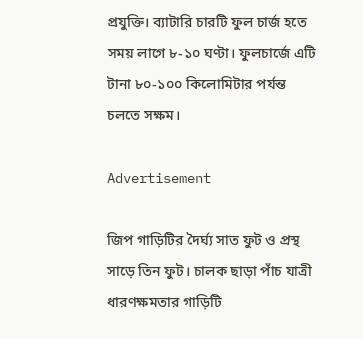প্রযুক্তি। ব্যাটারি চারটি ফুল চার্জ হতে সময় লাগে ৮-১০ ঘণ্টা। ফুলচার্জে এটি টানা ৮০-১০০ কিলোমিটার পর্যন্ত চলতে সক্ষম।

Advertisement

জিপ গাড়িটির দৈর্ঘ্য সাত ফুট ও প্রস্থ সাড়ে তিন ফুট। চালক ছাড়া পাঁচ যাত্রী ধারণক্ষমতার গাড়িটি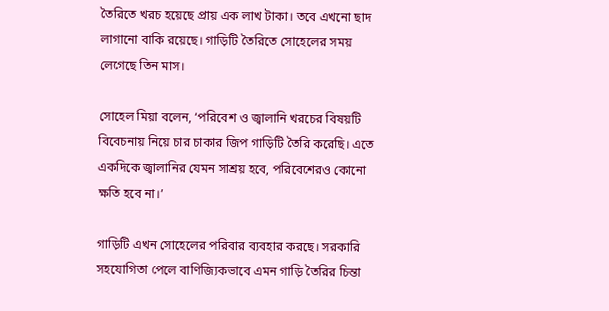তৈরিতে খরচ হয়েছে প্রায় এক লাখ টাকা। তবে এখনো ছাদ লাগানো বাকি রয়েছে। গাড়িটি তৈরিতে সোহেলের সময় লেগেছে তিন মাস।

সোহেল মিয়া বলেন, ‘পরিবেশ ও জ্বালানি খরচের বিষয়টি বিবেচনায় নিয়ে চার চাকার জিপ গাড়িটি তৈরি করেছি। এতে একদিকে জ্বালানির যেমন সাশ্রয় হবে, পরিবেশেরও কোনো ক্ষতি হবে না।’

গাড়িটি এখন সোহেলের পরিবার ব্যবহার করছে। সরকারি সহযোগিতা পেলে বাণিজ্যিকভাবে এমন গাড়ি তৈরির চিন্তা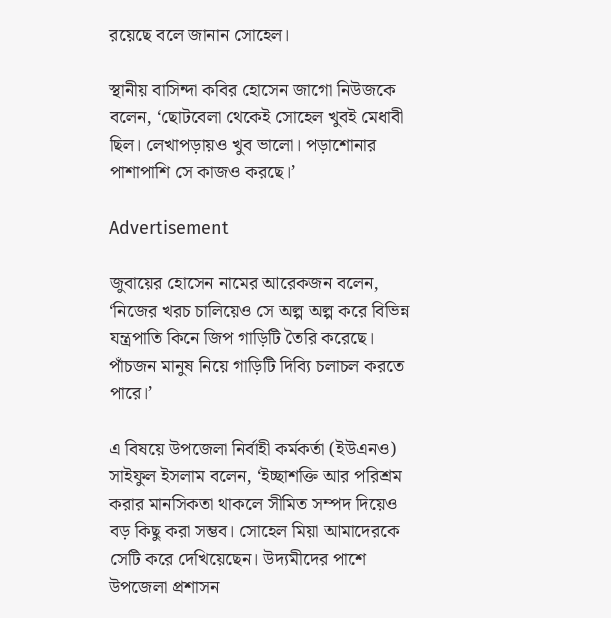রয়েছে বলে জানান সোহেল।

স্থানীয় বাসিন্দা কবির হোসেন জাগো নিউজকে বলেন, ‘ছোটবেলা থেকেই সোহেল খুবই মেধাবী ছিল। লেখাপড়ায়ও খুব ভালো। পড়াশোনার পাশাপাশি সে কাজও করছে।’

Advertisement

জুবায়ের হোসেন নামের আরেকজন বলেন, ‘নিজের খরচ চালিয়েও সে অল্প অল্প করে বিভিন্ন যন্ত্রপাতি কিনে জিপ গাড়িটি তৈরি করেছে। পাঁচজন মানুষ নিয়ে গাড়িটি দিব্যি চলাচল করতে পারে।’

এ বিষয়ে উপজেলা নির্বাহী কর্মকর্তা (ইউএনও) সাইফুল ইসলাম বলেন, ‘ইচ্ছাশক্তি আর পরিশ্রম করার মানসিকতা থাকলে সীমিত সম্পদ দিয়েও বড় কিছু করা সম্ভব। সোহেল মিয়া আমাদেরকে সেটি করে দেখিয়েছেন। উদ্যমীদের পাশে উপজেলা প্রশাসন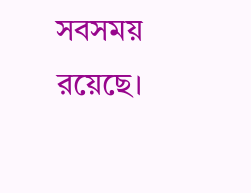সবসময় রয়েছে।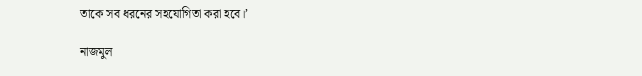তাকে সব ধরনের সহযোগিতা করা হবে।’

নাজমুল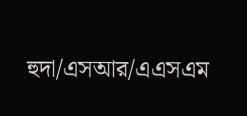হুদা/এসআর/এএসএম